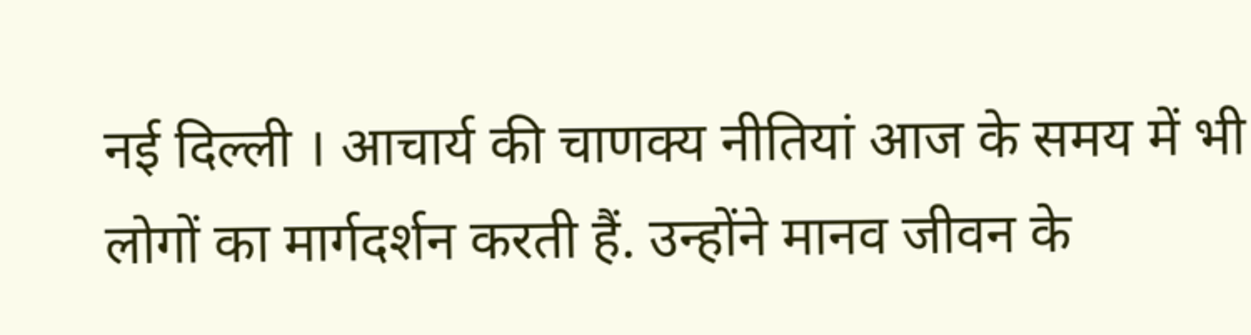नई दिल्ली । आचार्य की चाणक्य नीतियां आज के समय में भी लोगों का मार्गदर्शन करती हैं. उन्होंने मानव जीवन के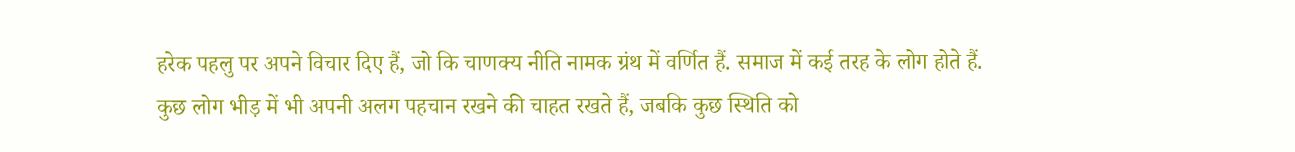हरेक पहलु पर अपने विचार दिए हैं, जो कि चाणक्य नीति नामक ग्रंथ में वर्णित हैं. समाज में कई तरह के लोग होते हैं. कुछ लोग भीड़ में भी अपनी अलग पहचान रखने की चाहत रखते हैं, जबकि कुछ स्थिति को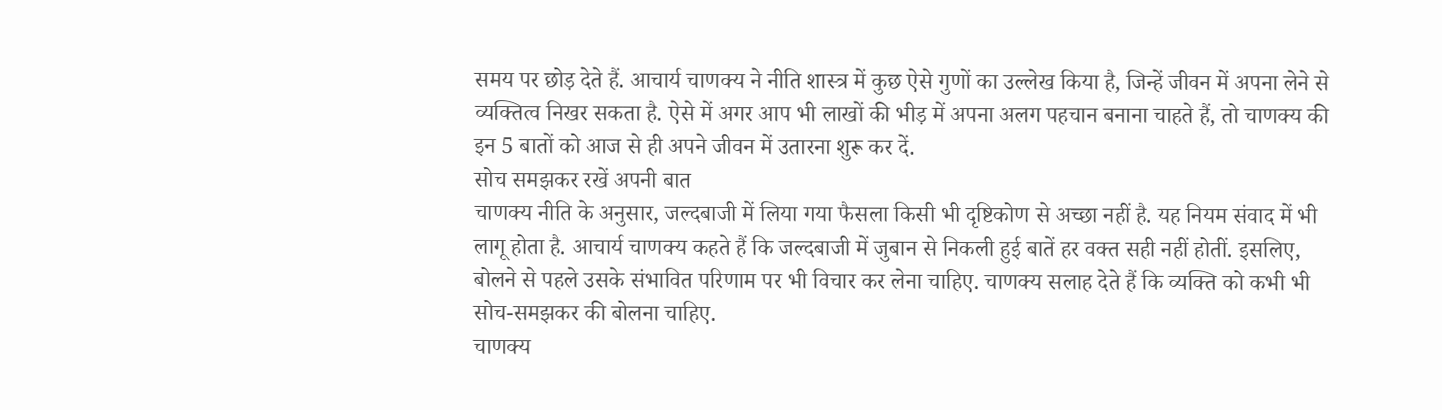समय पर छोड़ देते हैं. आचार्य चाणक्य ने नीति शास्त्र में कुछ ऐसे गुणों का उल्लेख किया है, जिन्हें जीवन में अपना लेने से व्यक्तित्व निखर सकता है. ऐसे में अगर आप भी लाखों की भीड़ में अपना अलग पहचान बनाना चाहते हैं, तो चाणक्य की इन 5 बातों को आज से ही अपने जीवन में उतारना शुरू कर दें.
सोच समझकर रखें अपनी बात
चाणक्य नीति के अनुसार, जल्दबाजी में लिया गया फैसला किसी भी दृष्टिकोण से अच्छा नहीं है. यह नियम संवाद में भी लागू होता है. आचार्य चाणक्य कहते हैं कि जल्दबाजी में जुबान से निकली हुई बातें हर वक्त सही नहीं होतीं. इसलिए, बोलने से पहले उसके संभावित परिणाम पर भी विचार कर लेना चाहिए. चाणक्य सलाह देते हैं कि व्यक्ति को कभी भी सोच-समझकर की बोलना चाहिए.
चाणक्य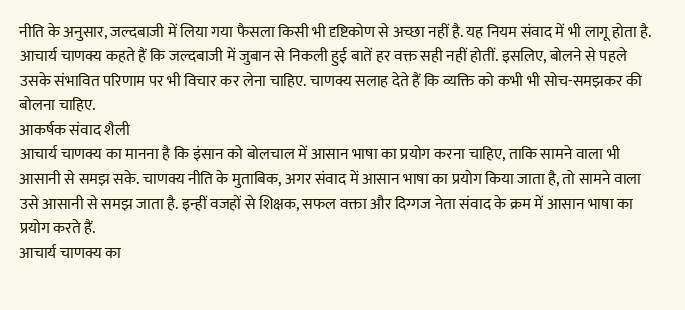नीति के अनुसार, जल्दबाजी में लिया गया फैसला किसी भी दृष्टिकोण से अच्छा नहीं है. यह नियम संवाद में भी लागू होता है. आचार्य चाणक्य कहते हैं कि जल्दबाजी में जुबान से निकली हुई बातें हर वक्त सही नहीं होतीं. इसलिए, बोलने से पहले उसके संभावित परिणाम पर भी विचार कर लेना चाहिए. चाणक्य सलाह देते हैं कि व्यक्ति को कभी भी सोच-समझकर की बोलना चाहिए.
आकर्षक संवाद शैली
आचार्य चाणक्य का मानना है कि इंसान को बोलचाल में आसान भाषा का प्रयोग करना चाहिए, ताकि सामने वाला भी आसानी से समझ सके. चाणक्य नीति के मुताबिक, अगर संवाद में आसान भाषा का प्रयोग किया जाता है, तो सामने वाला उसे आसानी से समझ जाता है. इन्हीं वजहों से शिक्षक, सफल वक्ता और दिग्गज नेता संवाद के क्रम में आसान भाषा का प्रयोग करते हैं.
आचार्य चाणक्य का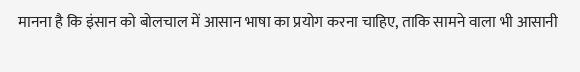मानना है कि इंसान को बोलचाल में आसान भाषा का प्रयोग करना चाहिए, ताकि सामने वाला भी आसानी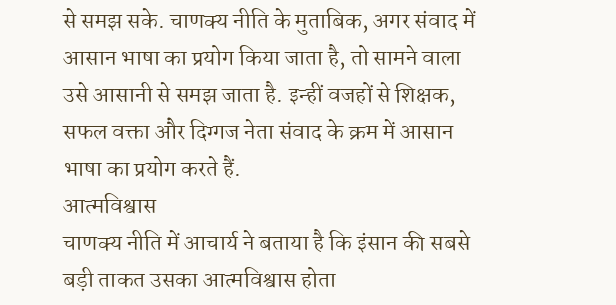से समझ सके. चाणक्य नीति के मुताबिक, अगर संवाद में आसान भाषा का प्रयोग किया जाता है, तो सामने वाला उसे आसानी से समझ जाता है. इन्हीं वजहों से शिक्षक, सफल वक्ता और दिग्गज नेता संवाद के क्रम में आसान भाषा का प्रयोग करते हैं.
आत्मविश्वास
चाणक्य नीति में आचार्य ने बताया है कि इंसान की सबसे बड़ी ताकत उसका आत्मविश्वास होता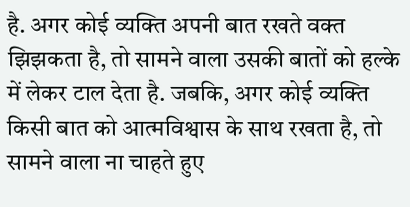है. अगर कोई व्यक्ति अपनी बात रखते वक्त झिझकता है, तो सामने वाला उसकी बातों को हल्के में लेकर टाल देता है. जबकि, अगर कोई व्यक्ति किसी बात को आत्मविश्वास के साथ रखता है, तो सामने वाला ना चाहते हुए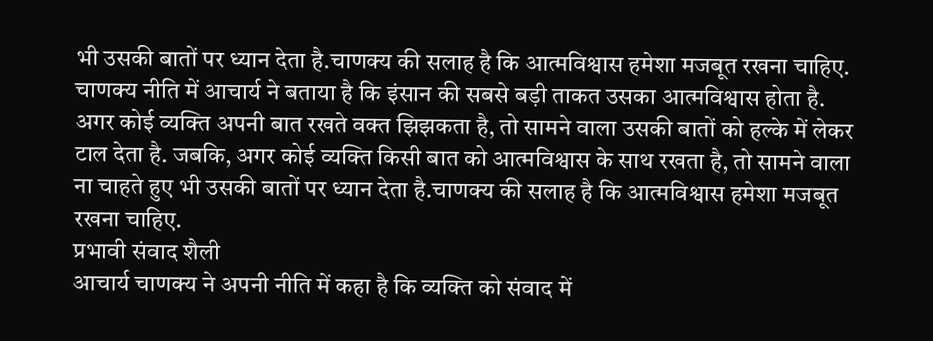भी उसकी बातों पर ध्यान देता है.चाणक्य की सलाह है कि आत्मविश्वास हमेशा मजबूत रखना चाहिए.
चाणक्य नीति में आचार्य ने बताया है कि इंसान की सबसे बड़ी ताकत उसका आत्मविश्वास होता है. अगर कोई व्यक्ति अपनी बात रखते वक्त झिझकता है, तो सामने वाला उसकी बातों को हल्के में लेकर टाल देता है. जबकि, अगर कोई व्यक्ति किसी बात को आत्मविश्वास के साथ रखता है, तो सामने वाला ना चाहते हुए भी उसकी बातों पर ध्यान देता है.चाणक्य की सलाह है कि आत्मविश्वास हमेशा मजबूत रखना चाहिए.
प्रभावी संवाद शैली
आचार्य चाणक्य ने अपनी नीति में कहा है कि व्यक्ति को संवाद में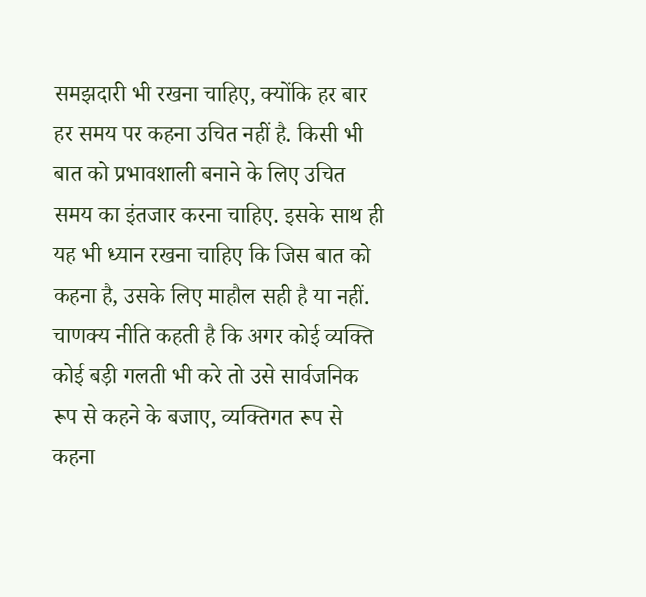समझदारी भी रखना चाहिए, क्योंकि हर बार हर समय पर कहना उचित नहीं है. किसी भी बात को प्रभावशाली बनाने के लिए उचित समय का इंतजार करना चाहिए. इसके साथ ही यह भी ध्यान रखना चाहिए कि जिस बात को कहना है, उसके लिए माहौल सही है या नहीं. चाणक्य नीति कहती है कि अगर कोई व्यक्ति कोई बड़ी गलती भी करे तो उसे सार्वजनिक रूप से कहने के बजाए, व्यक्तिगत रूप से कहना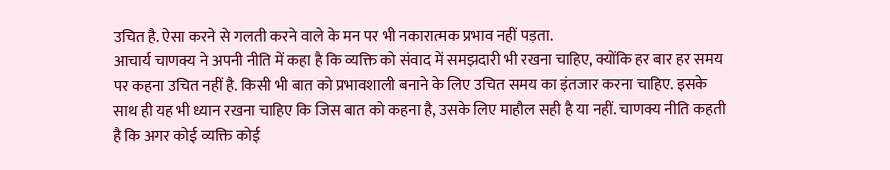उचित है. ऐसा करने से गलती करने वाले के मन पर भी नकारात्मक प्रभाव नहीं पड़ता.
आचार्य चाणक्य ने अपनी नीति में कहा है कि व्यक्ति को संवाद में समझदारी भी रखना चाहिए, क्योंकि हर बार हर समय पर कहना उचित नहीं है. किसी भी बात को प्रभावशाली बनाने के लिए उचित समय का इंतजार करना चाहिए. इसके साथ ही यह भी ध्यान रखना चाहिए कि जिस बात को कहना है, उसके लिए माहौल सही है या नहीं. चाणक्य नीति कहती है कि अगर कोई व्यक्ति कोई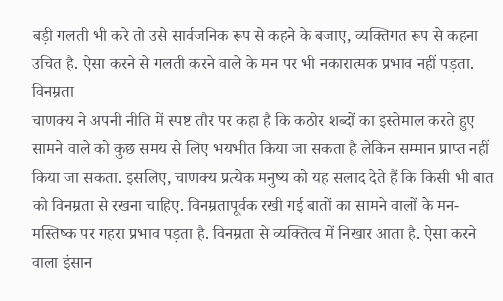बड़ी गलती भी करे तो उसे सार्वजनिक रूप से कहने के बजाए, व्यक्तिगत रूप से कहना उचित है. ऐसा करने से गलती करने वाले के मन पर भी नकारात्मक प्रभाव नहीं पड़ता.
विनम्रता
चाणक्य ने अपनी नीति में स्पष्ट तौर पर कहा है कि कठोर शब्दों का इस्तेमाल करते हुए सामने वाले को कुछ समय से लिए भयभीत किया जा सकता है लेकिन सम्मान प्राप्त नहीं किया जा सकता. इसलिए, चाणक्य प्रत्येक मनुष्य को यह सलाद देते हैं कि किसी भी बात को विनम्रता से रखना चाहिए. विनम्रतापूर्वक रखी गई बातों का सामने वालों के मन-मस्तिष्क पर गहरा प्रभाव पड़ता है. विनम्रता से व्यक्तित्व में निखार आता है. ऐसा करने वाला इंसान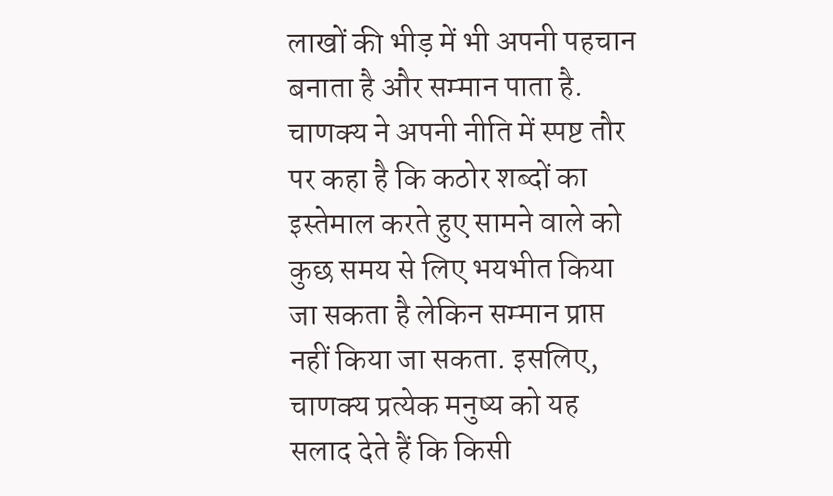लाखों की भीड़ में भी अपनी पहचान बनाता है और सम्मान पाता है.
चाणक्य ने अपनी नीति में स्पष्ट तौर पर कहा है कि कठोर शब्दों का इस्तेमाल करते हुए सामने वाले को कुछ समय से लिए भयभीत किया जा सकता है लेकिन सम्मान प्राप्त नहीं किया जा सकता. इसलिए, चाणक्य प्रत्येक मनुष्य को यह सलाद देते हैं कि किसी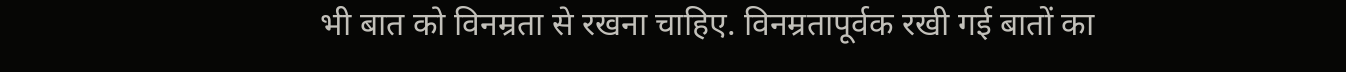भी बात को विनम्रता से रखना चाहिए. विनम्रतापूर्वक रखी गई बातों का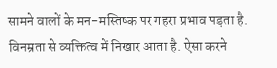सामने वालों के मन-मस्तिष्क पर गहरा प्रभाव पड़ता है. विनम्रता से व्यक्तित्व में निखार आता है. ऐसा करने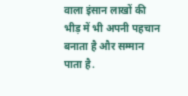वाला इंसान लाखों की भीड़ में भी अपनी पहचान बनाता है और सम्मान पाता है.